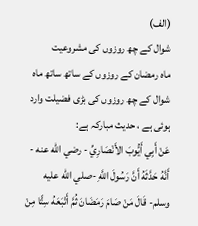(الف)
شوال کے چھ روزوں کی مشروعیت
ماہ رمضان کے روزوں کے ساتھ ساتھ ماہ شوال کے چھ روزوں کی بڑی فضیلت وارد ہوئی ہے ، حدیث مبارکہ ہے:
عَنْ أَبِي أَيُّوبَ الأَنْصَارِيِّ - رضي الله عنه - أَنَّهُ حَدَّثَهُ أَنَّ رَسُولَ اللَّهِ -صلي الله عليه وسلم- قَالَ مَنْ صَامَ رَمَضَانَ ثُمَّ أَتْبَعَهُ سِتًّا مِنْ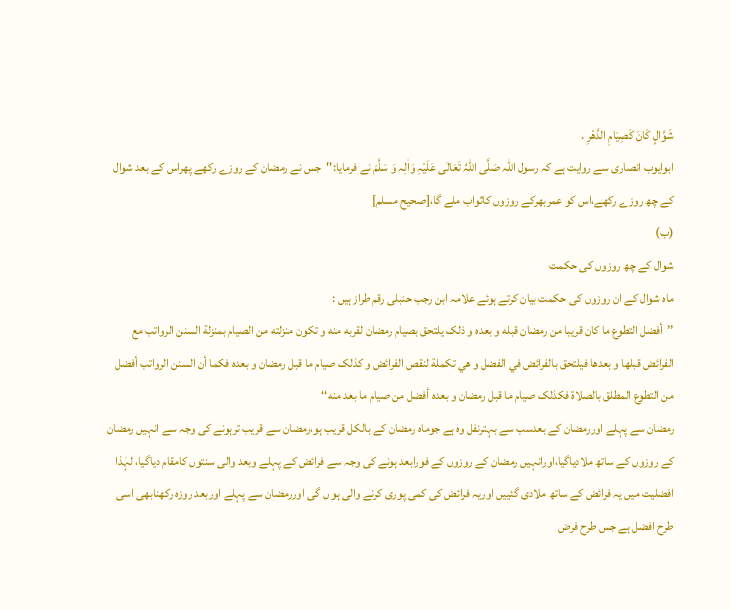شَوَّالٍ کَانَ کَصِيَامِ الدَّهْرِ .
ابوایوب انصاری سے روایت ہے کہ رسول اللہ صَلَّی اللّٰہُ تَعَالٰی عَلَیْہِ وَاٰلِہ وَ سَلَّمَ نے فرمایا:''جس نے رمضان کے روزے رکھے پھراس کے بعد شوال کے چھ روزے رکھے،اس کو عمربھرکے روزوں کاثواب ملے گا،[صحیح مسلم]
(ب)
شوال کے چھ روزوں کی حکمت
ماہ شوال کے ان روزوں کی حکمت بیان کرتے ہوئے علامہ ابن رجب حنبلی رقم طراز ہیں :
’’أفضل التطوع ما کان قريبا من رمضان قبله و بعده و ذلک يلتحق بصيام رمضان لقربه منه و تکون منزلته من الصيام بمنزلة السنن الرواتب مع الفرائض قبلها و بعدها فيلتحق بالفرائض في الفضل و هي تکملة لنقص الفرائض و کذلک صيام ما قبل رمضان و بعده فکما أن السنن الرواتب أفضل من التطوع المطلق بالصلاة فکذلک صيام ما قبل رمضان و بعده أفضل من صيام ما بعد منه‘‘
رمضان سے پہلے اوررمضان کے بعدسب سے بہترنفل وہ ہے جوماہ رمضان کے بالکل قریب ہو،رمضان سے قریب ترہونے کی وجہ سے انہیں رمضان کے روزوں کے ساتھ ملادیاگیا،اورانہیں رمضان کے روزوں کے فورابعد ہونے کی وجہ سے فرائض کے پہلے وبعد والی سنتوں کامقام دیاگیا، لہٰذا افضلیت میں یہ فرائض کے ساتھ ملادی گئییں اوریہ فرائض کی کمی پوری کرنے والی ہو ں گی اوررمضان سے پہلے اوربعد روزہ رکھنابھی اسی طرح افضل ہے جس طرح فرض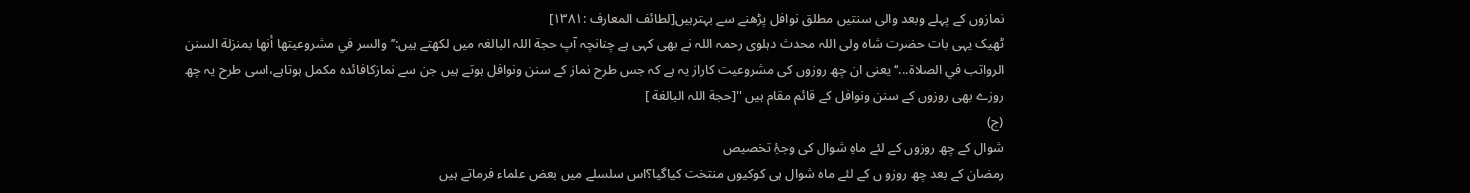نمازوں کے پہلے وبعد والی سنتیں مطلق نوافل پڑھنے سے بہترہیں[لطائف المعارف :١٣٨١]
ٹھیک یہی بات حضرت شاہ ولی اللہ محدث دہلوی رحمہ اللہ نے بھی کہی ہے چنانچہ آپ حجة اللہ البالغہ میں لکھتے ہیں:’’والسر في مشروعيتها أنها بمنزلة السنن الرواتب في الصلاة...‘‘ یعنی ان چھ روزوں کی مشروعیت کاراز یہ ہے کہ جس طرح نماز کے سنن ونوافل ہوتے ہیں جن سے نمازکافائدہ مکمل ہوتاہے،اسی طرح یہ چھ روزے بھی روزوں کے سنن ونوافل کے قائم مقام ہیں ''[حجة اللہ البالغة ]
(ج)
شوال کے چھ روزوں کے لئے ماہِ شوال کی وجۂِ تخصیص
رمضان کے بعد چھ روزو ں کے لئے ماہ شوال ہی کوکیوں منتخت کیاگیا؟اس سلسلے میں بعض علماء فرماتے ہیں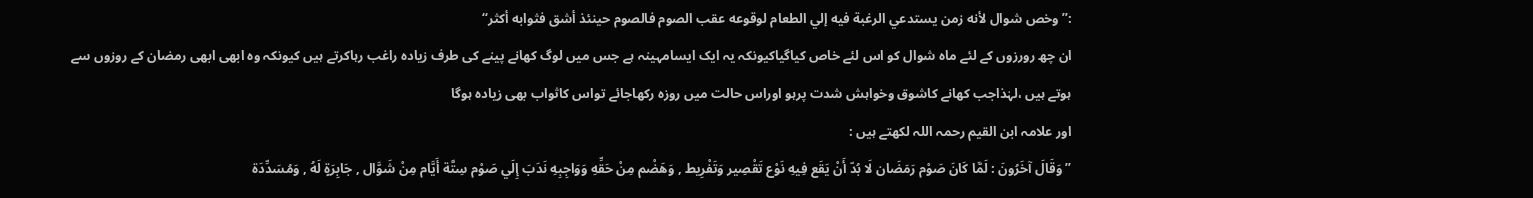:’’وخص شوال لأنه زمن يستدعي الرغبة فيه إلي الطعام لوقوعه عقب الصوم فالصوم حينئذ أشق فثوابه أکثر‘‘
ان چھ رورزوں کے لئے ماہ شوال کو اس لئے خاص کیاگیاکیونکہ یہ ایک ایسامہینہ ہے جس میں لوگ کھانے پینے کی طرف زیادہ راغب رہاکرتے ہیں کیونکہ وہ ابھی ابھی رمضان کے روزوں سے ہوتے ہیں ،لہٰذاجب کھانے کاشوق وخواہش شدت پرہو اوراس حالت میں روزہ رکھاجائے تواس کاثواب بھی زیادہ ہوگا
اور علامہ ابن القیم رحمہ اللہ لکھتے ہیں :
’’وَقَالَ آخَرُونَ : لَمَّا کَانَ صَوْم رَمَضَان لَا بُدّ أَنْ يَقَع فِيهِ نَوْع تَقْصِير وَتَفْرِيط , وَهَضْم مِنْ حَقِّهِ وَوَاجِبِهِ نَدَبَ إِلَي صَوْم سِتَّة أَيَّام مِنْ شَوَّال , جَابِرَةٍ لَهُ , وَمُسَدِّدَة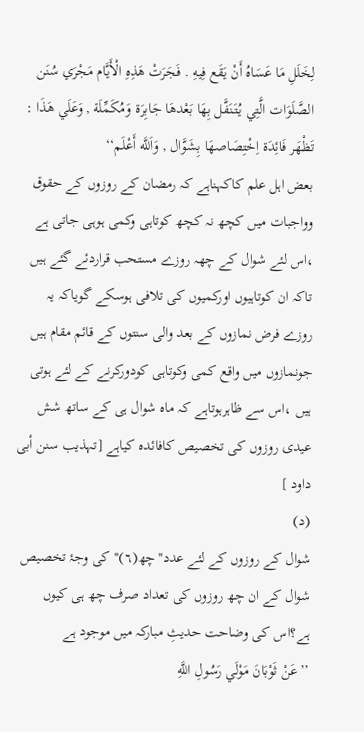لِخَلَلِ مَا عَسَاهُ أَنْ يَقَع فِيهِ . فَجَرَتْ هَذِهِ الْأَيَّام مَجْرَي سُنَن الصَّلَوَات الَّتِي يُتَنَفَّل بِهَا بَعْدهَا جَابِرَة وَمُکَمِّلَة , وَعَلَي هَذَا : تَظْهَر فَائِدَة اِخْتِصَاصهَا بِشَوَّال , وَاَللَّه أَعْلَم‘‘
بعض اہل علم کاکہناہے کہ رمضان کے روزوں کے حقوق وواجبات میں کچھ نہ کچھ کوتاہی وکمی ہوہی جاتی ہے ،اس لئے شوال کے چھہ روزے مستحب قراردئے گئے ہیں تاکہ ان کوتاہیوں اورکمیوں کی تلافی ہوسکے گویاکہ یہ روزے فرض نمازوں کے بعد والی سنتوں کے قائم مقام ہیں جونمازوں میں واقع کمی وکوتاہی کودورکرنے کے لئے ہوتی ہیں ،اس سے ظاہرہوتاہے کہ ماہ شوال ہی کے ساتھ شش عیدی روزوں کی تخصیص کافائدہ کیاہے [تہذیب سنن أبی داود ]
(د)
شوال کے روزوں کے لئے عدد''چھ(٦)''کی وجۂ تخصیص
شوال کے ان چھ روزوں کی تعداد صرف چھ ہی کیوں ہے؟اس کی وضاحت حدیثِ مبارکہ میں موجود ہے
’’عَنْ ثَوْبَانَ مَوْلَي رَسُولِ اللَّهِ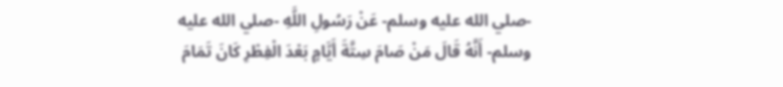-صلي الله عليه وسلم- عَنْ رَسُولِ اللَّهِ -صلي الله عليه وسلم- أَنَّهُ قَالَ مَنْ صَامَ سِتَّةَ أَيَّامٍ بَعْدَ الْفِطْرِ کَانَ تَمَامَ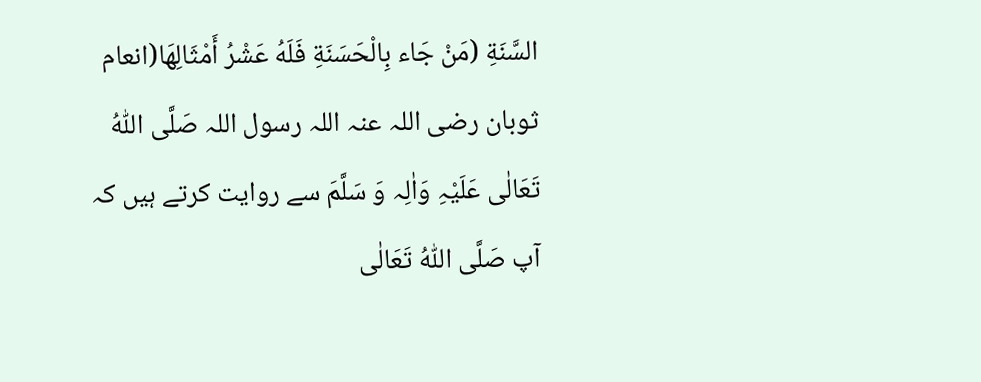السَّنَةِ (مَنْ جَاء بِالْحَسَنَةِ فَلَهُ عَشْرُ أَمْثَالِهَا(انعام
ثوبان رضی اللہ عنہ اللہ رسول اللہ صَلَّی اللّٰہُ تَعَالٰی عَلَیْہِ وَاٰلِہ وَ سَلَّمَ سے روایت کرتے ہیں کہ آپ صَلَّی اللّٰہُ تَعَالٰی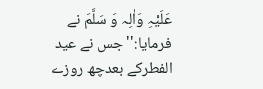عَلَیْہِ وَاٰلِہ وَ سَلَّمَ نے فرمایا:''جس نے عید الفطرکے بعدچھ روزے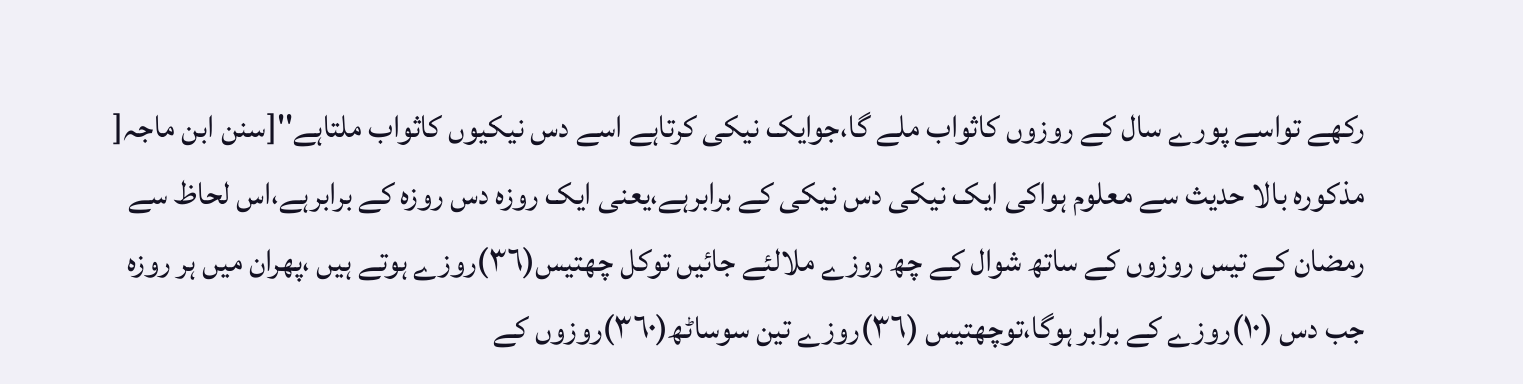رکھے تواسے پورے سال کے روزوں کاثواب ملے گا،جوایک نیکی کرتاہے اسے دس نیکیوں کاثواب ملتاہے''[سنن ابن ماجہ[
مذکورہ بالا حدیث سے معلوم ہواکی ایک نیکی دس نیکی کے برابرہے،یعنی ایک روزہ دس روزہ کے برابرہے،اس لحاظ سے رمضان کے تیس روزوں کے ساتھ شوال کے چھ روزے ملالئے جائیں توکل چھتیس(٣٦)روزے ہوتے ہیں ،پھران میں ہر روزہ جب دس (١٠)روزے کے برابر ہوگا،توچھتیس (٣٦)روزے تین سوساٹھ(٣٦٠)روزوں کے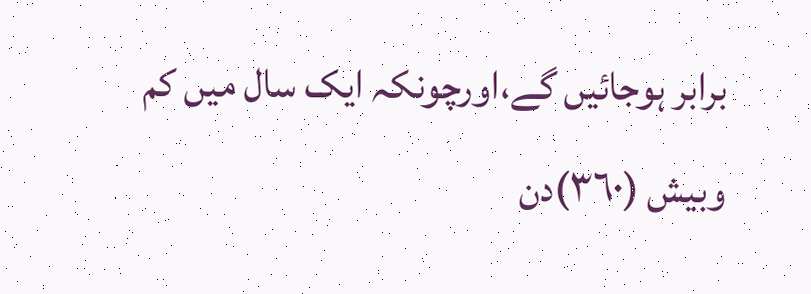برابر ہوجائیں گے،اورچونکہ ایک سال میں کم وبیش (٣٦٠)دن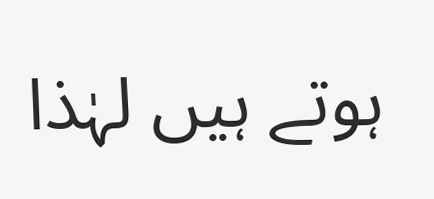ہوتے ہیں لہٰذا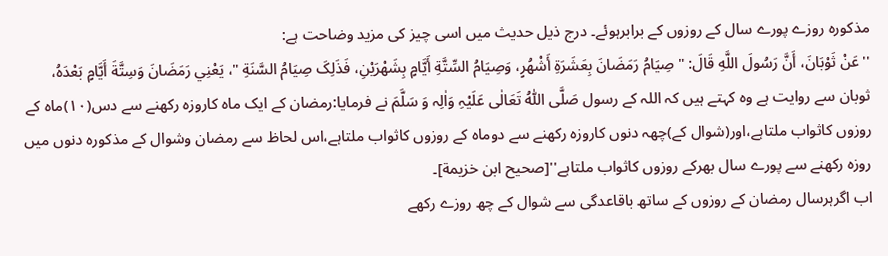مذکورہ روزے پورے سال کے روزوں کے برابرہوئے۔ درج ذیل حدیث میں اسی چیز کی مزید وضاحت ہے:
''عَنْ ثَوْبَانَ، أَنَّ رَسُولَ اللَّهِ قَالَ: " صِيَامُ رَمَضَانَ بِعَشَرَةِ أَشْهُرٍ، وَصِيَامُ السِّتَّةِ أَيَّامٍ بِشَهْرَيْنِ، فَذَلِکَ صِيَامُ السَّنَةِ "، يَعْنِي رَمَضَانَ وَسِتَّةَ أَيَّامٍ بَعْدَهُ،
ثوبان سے روایت ہے وہ کہتے ہیں کہ اللہ کے رسول صَلَّی اللّٰہُ تَعَالٰی عَلَیْہِ وَاٰلِہ وَ سَلَّمَ نے فرمایا:رمضان کے ایک ماہ کاروزہ رکھنے سے دس(١٠)ماہ کے روزوں کاثواب ملتاہے،اور(شوال کے)چھہ دنوں کاروزہ رکھنے سے دوماہ کے روزوں کاثواب ملتاہے،اس لحاظ سے رمضان وشوال کے مذکورہ دنوں میں روزہ رکھنے سے پورے سال بھرکے روزوں کاثواب ملتاہے''[صحیح ابن خزیمة]۔
اب اگرہرسال رمضان کے روزوں کے ساتھ باقاعدگی سے شوال کے چھ روزے رکھے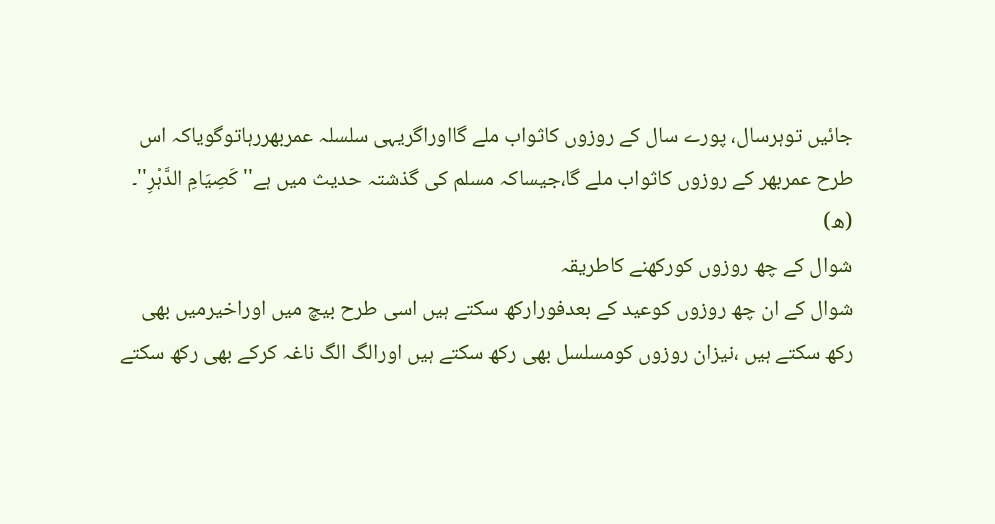جائیں توہرسال، پورے سال کے روزوں کاثواب ملے گااوراگریہی سلسلہ عمربھررہاتوگویاکہ اس طرح عمربھر کے روزوں کاثواب ملے گا،جیساکہ مسلم کی گذشتہ حدیث میں ہے''کَصِیَامِ الدَّہْرِ''۔
(ھ)
شوال کے چھ روزوں کورکھنے کاطریقہ
شوال کے ان چھ روزوں کوعید کے بعدفورارکھ سکتے ہیں اسی طرح بیچ میں اوراخیرمیں بھی رکھ سکتے ہیں ،نیزان روزوں کومسلسل بھی رکھ سکتے ہیں اورالگ الگ ناغہ کرکے بھی رکھ سکتے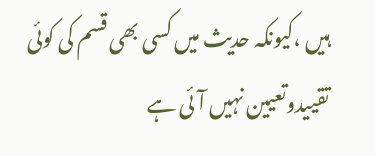ہیں ،کیونکہ حدیث میں کسی بھی قسم کی کوئی تقییدوتعیین نہیں آئی ہے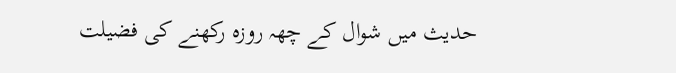حدیث میں شوال کے چھہ روزہ رکھنے کی فضیلت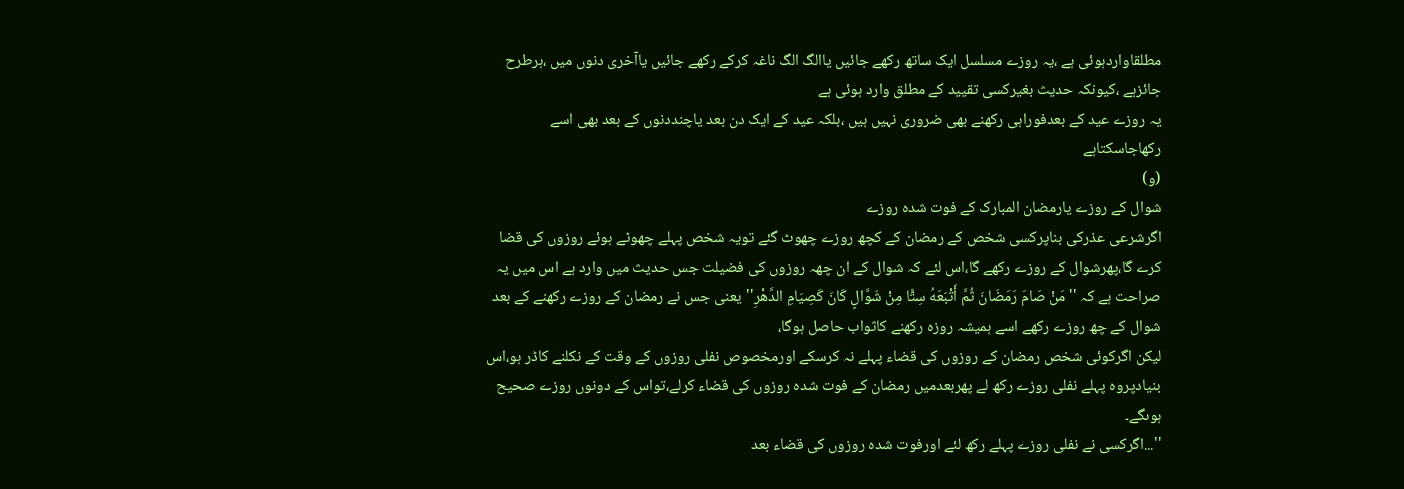مطلقاواردہوئی ہے ،یہ روزے مسلسل ایک ساتھ رکھے جائیں یاالگ الگ ناغہ کرکے رکھے جائیں یاآخری دنوں میں ،ہرطرح جائزہے ،کیونکہ حدیث بغیرکسی تقیید کے مطلق وارد ہوئی ہے
یہ روزے عید کے بعدفوراہی رکھنے بھی ضروری نہیں ہیں ،بلکہ عید کے ایک دن بعد یاچنددنوں کے بعد بھی اسے رکھاجاسکتاہے
(و)
شوال کے روزے یارمضان المبارک کے فوت شدہ روزے
اگرشرعی عذرکی بناپرکسی شخص کے رمضان کے کچھ روزے چھوٹ گئے تویہ شخص پہلے چھوٹے ہوئے روزوں کی قضا کرے گا،پھرشوال کے روزے رکھے گا،اس لئے کہ شوال کے ان چھہ روزوں کی فضیلت جس حدیث میں وارد ہے اس میں یہ صراحت ہے کہ ''مَنْ صَامَ رَمَضَانَ ثُمَّ أَتْبَعَهُ سِتًّا مِنْ شَوَّالٍ کَانَ کَصِيَامِ الدَّهْرِ''یعنی جس نے رمضان کے روزے رکھنے کے بعد شوال کے چھ روزے رکھے اسے ہمیشہ روزہ رکھنے کاثواب حاصل ہوگا،
لیکن اگرکوئی شخص رمضان کے روزوں کی قضاء پہلے نہ کرسکے اورمخصوص نفلی روزوں کے وقت کے نکلنے کاڈر ہو،اس بنیادپروہ پہلے نفلی روزے رکھ لے پھربعدمیں رمضان کے فوت شدہ روزوں کی قضاء کرلے،تواس کے دونوں روزے صحیح ہوںگے۔
''...اگرکسی نے نفلی روزے پہلے رکھ لئے اورفوت شدہ روزوں کی قضاء بعد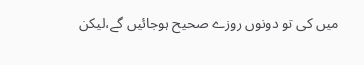میں کی تو دونوں روزے صحیح ہوجائیں گے،لیکن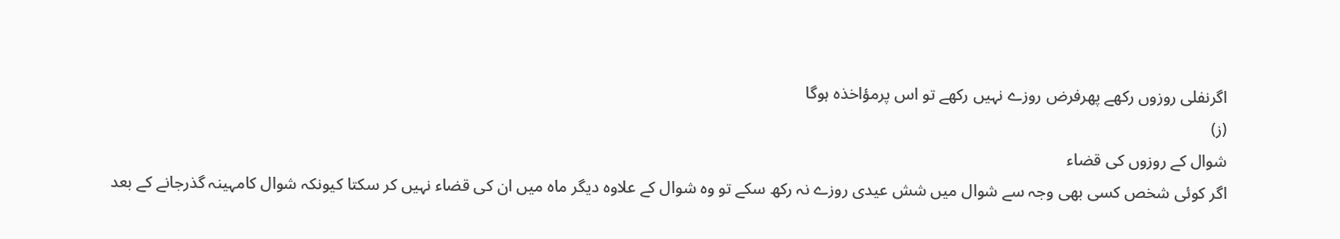اگرنفلی روزوں رکھے پھرفرض روزے نہیں رکھے تو اس پرمؤاخذہ ہوگا
(ز)
شوال کے روزوں کی قضاء
اگر کوئی شخص کسی بھی وجہ سے شوال میں شش عیدی روزے نہ رکھ سکے تو وہ شوال کے علاوہ دیگر ماہ میں ان کی قضاء نہیں کر سکتا کیونکہ شوال کامہینہ گذرجانے کے بعد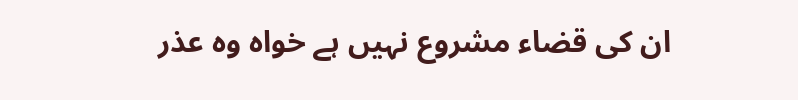ان کی قضاء مشروع نہیں ہے خواہ وہ عذر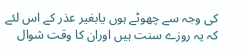کی وجہ سے چھوٹے ہوں یابغیر عذر کے اس لئے کہ یہ روزے سنت ہیں اوران کا وقت شوال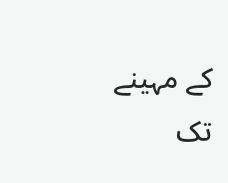کے مہینے تک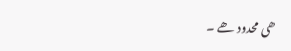ھی محدود ھے ۔